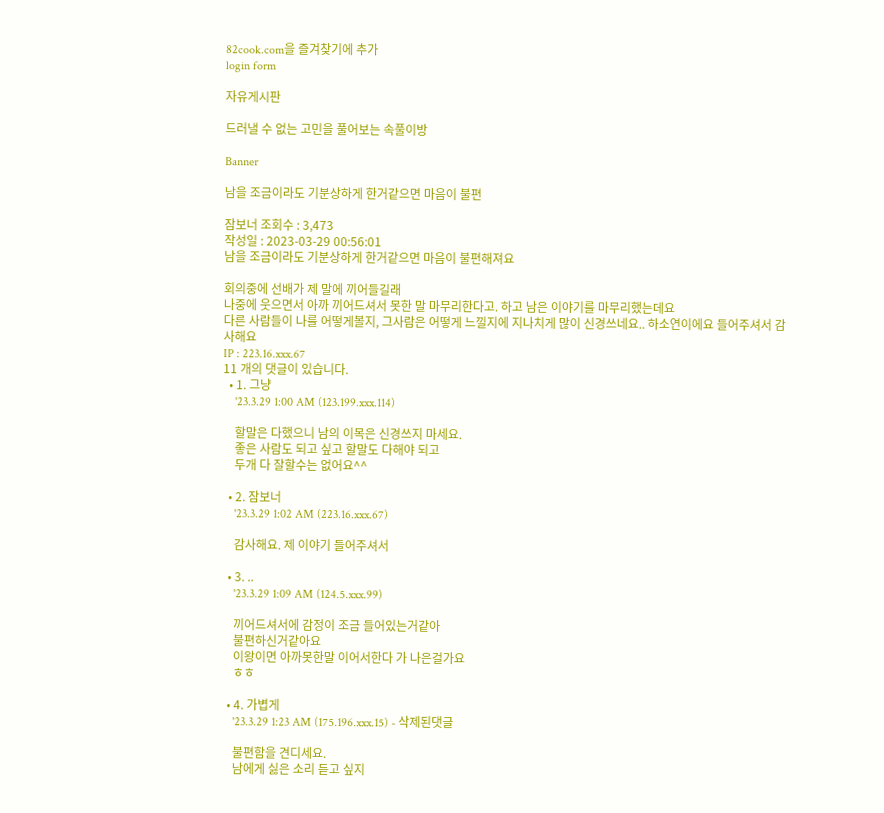82cook.com을 즐겨찾기에 추가
login form

자유게시판

드러낼 수 없는 고민을 풀어보는 속풀이방

Banner

남을 조금이라도 기분상하게 한거같으면 마음이 불편

잠보너 조회수 : 3,473
작성일 : 2023-03-29 00:56:01
남을 조금이라도 기분상하게 한거같으면 마음이 불편해져요

회의중에 선배가 제 말에 끼어들길래
나중에 웃으면서 아까 끼어드셔서 못한 말 마무리한다고. 하고 남은 이야기를 마무리했는데요
다른 사람들이 나를 어떻게볼지, 그사람은 어떻게 느낄지에 지나치게 많이 신경쓰네요.. 하소연이에요 들어주셔서 감사해요
IP : 223.16.xxx.67
11 개의 댓글이 있습니다.
  • 1. 그냥
    '23.3.29 1:00 AM (123.199.xxx.114)

    할말은 다했으니 남의 이목은 신경쓰지 마세요.
    좋은 사람도 되고 싶고 할말도 다해야 되고
    두개 다 잘할수는 없어요^^

  • 2. 잠보너
    '23.3.29 1:02 AM (223.16.xxx.67)

    감사해요. 제 이야기 들어주셔서

  • 3. ..
    '23.3.29 1:09 AM (124.5.xxx.99)

    끼어드셔서에 감정이 조금 들어있는거같아
    불편하신거같아요
    이왕이면 아까못한말 이어서한다 가 나은걸가요
    ㅎㅎ

  • 4. 가볍게
    '23.3.29 1:23 AM (175.196.xxx.15) - 삭제된댓글

    불편함을 견디세요.
    남에게 싫은 소리 듣고 싶지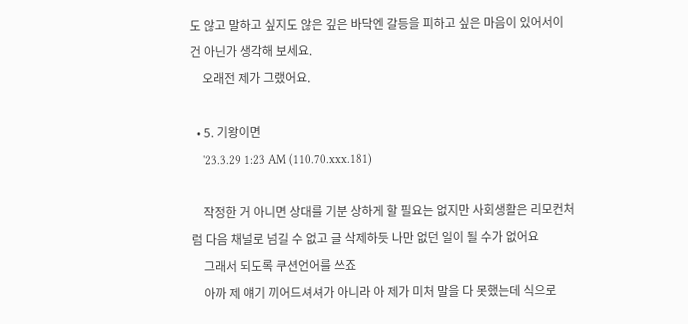도 않고 말하고 싶지도 않은 깊은 바닥엔 갈등을 피하고 싶은 마음이 있어서이건 아닌가 생각해 보세요.
    오래전 제가 그랬어요.

  • 5. 기왕이면
    '23.3.29 1:23 AM (110.70.xxx.181)

    작정한 거 아니면 상대를 기분 상하게 할 필요는 없지만 사회생활은 리모컨처럼 다음 채널로 넘길 수 없고 글 삭제하듯 나만 없던 일이 될 수가 없어요
    그래서 되도록 쿠션언어를 쓰죠
    아까 제 얘기 끼어드셔셔가 아니라 아 제가 미처 말을 다 못했는데 식으로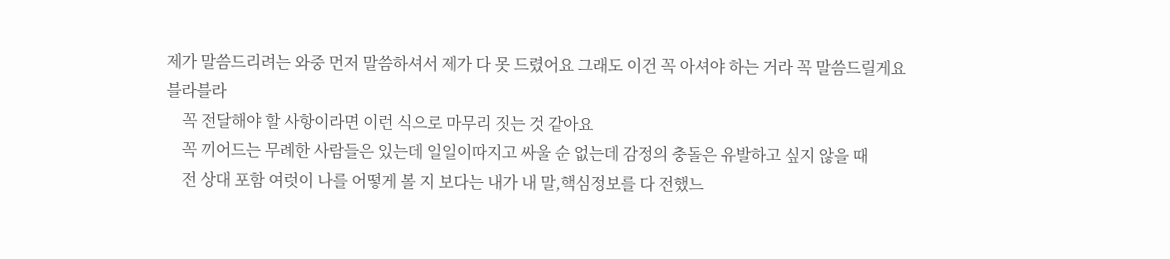제가 말씀드리려는 와중 먼저 말씀하셔서 제가 다 못 드렸어요 그래도 이건 꼭 아셔야 하는 거라 꼭 말씀드릴게요 블라블라
    꼭 전달해야 할 사항이라면 이런 식으로 마무리 짓는 것 같아요
    꼭 끼어드는 무례한 사람들은 있는데 일일이따지고 싸울 순 없는데 감정의 충돌은 유발하고 싶지 않을 때
    전 상대 포함 여럿이 나를 어떻게 볼 지 보다는 내가 내 말,핵심정보를 다 전했느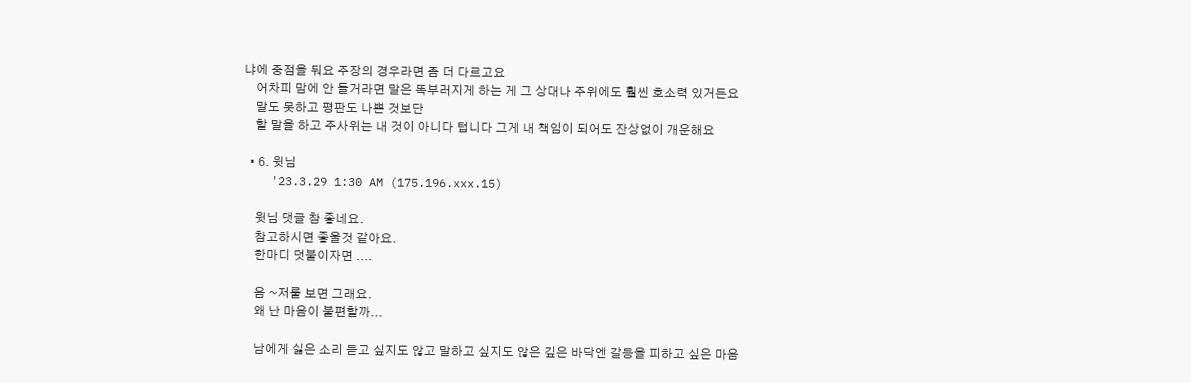냐에 중점을 둬요 주장의 경우라면 좀 더 다르고요
    어차피 맘에 안 들거라면 말은 똑부러지게 하는 게 그 상대나 주위에도 훨씬 호소력 있거든요
    말도 못하고 평판도 나쁜 것보단
    할 말을 하고 주사위는 내 것이 아니다 텁니다 그게 내 책임이 되어도 잔상없이 개운해요

  • 6. 윗님
    '23.3.29 1:30 AM (175.196.xxx.15)

    윗님 댓글 참 좋네요.
    참고하시면 좋울것 같아요.
    한마디 덧붙이자면 ....

    음 ~저룰 보면 그래요.
    왜 난 마음이 불편할까...

    남에게 싫은 소리 듣고 싶지도 않고 말하고 싶지도 않은 깊은 바닥엔 갈등을 피하고 싶은 마음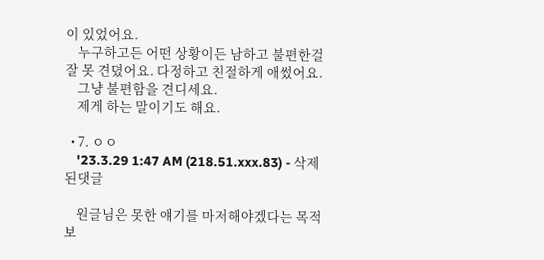이 있었어요.
    누구하고든 어떤 상황이든 남하고 불편한걸 잘 못 견뎠어요. 다정하고 친절하게 애썼어요.
    그냥 불편함을 견디세요.
    제게 하는 말이기도 해요.

  • 7. ㅇㅇ
    '23.3.29 1:47 AM (218.51.xxx.83) - 삭제된댓글

    원글님은 못한 얘기를 마저해야겠다는 목적보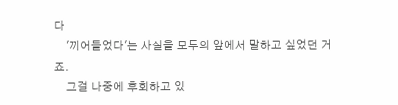다
    '끼어들었다'는 사실을 모두의 앞에서 말하고 싶었던 거죠.
    그걸 나중에 후회하고 있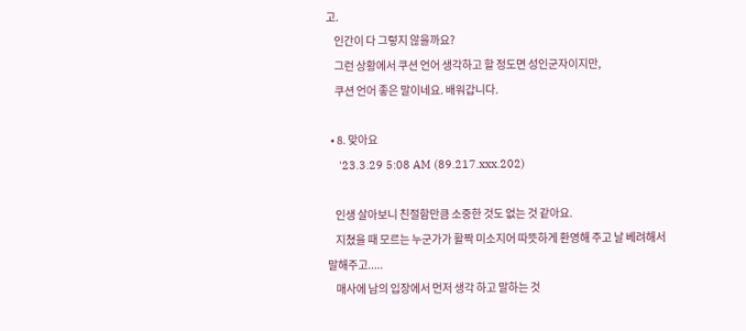고.
    인간이 다 그렇지 않을까요?
    그런 상황에서 쿠션 언어 생각하고 할 정도면 성인군자이지만,
    쿠션 언어 좋은 말이네요. 배워갑니다.

  • 8. 맞아요
    '23.3.29 5:08 AM (89.217.xxx.202)

    인생 살아보니 친절함만큼 소중한 것도 없는 것 같아요.
    지쳤을 때 모르는 누군가가 활짝 미소지어 따뜻하게 환영해 주고 날 베려해서 말해주고.....
    매사에 남의 입장에서 먼저 생각 하고 말하는 것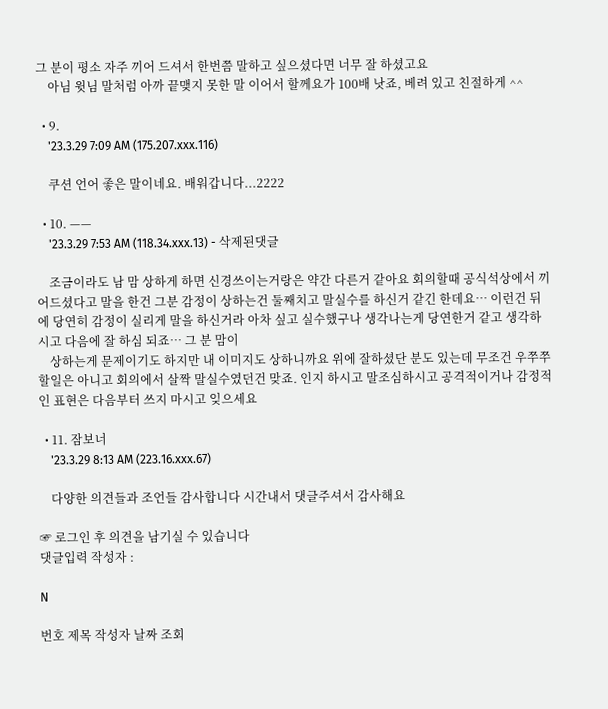그 분이 평소 자주 끼어 드셔서 한번쯤 말하고 싶으셨다면 너무 잘 하셨고요
    아님 윗님 말처럼 아까 끝맺지 못한 말 이어서 할께요가 100배 낫죠, 베려 있고 친절하게 ^^

  • 9.
    '23.3.29 7:09 AM (175.207.xxx.116)

    쿠션 언어 좋은 말이네요. 배워갑니다...2222

  • 10. ——
    '23.3.29 7:53 AM (118.34.xxx.13) - 삭제된댓글

    조금이라도 남 맘 상하게 하면 신경쓰이는거랑은 약간 다른거 같아요 회의할때 공식석상에서 끼어드셨다고 말을 한건 그분 감정이 상하는건 둘째치고 말실수를 하신거 같긴 한데요… 이런건 뒤에 당연히 감정이 실리게 말을 하신거라 아차 싶고 실수했구나 생각나는게 당연한거 같고 생각하시고 다음에 잘 하심 되죠… 그 분 맘이
    상하는게 문제이기도 하지만 내 이미지도 상하니까요 위에 잘하셨단 분도 있는데 무조건 우쭈쭈할일은 아니고 회의에서 살짝 말실수였던건 맞죠. 인지 하시고 말조심하시고 공격적이거나 감정적인 표현은 다음부터 쓰지 마시고 잊으세요

  • 11. 잠보너
    '23.3.29 8:13 AM (223.16.xxx.67)

    다양한 의견들과 조언들 감사합니다 시간내서 댓글주셔서 감사해요

☞ 로그인 후 의견을 남기실 수 있습니다
댓글입력 작성자 :

N

번호 제목 작성자 날짜 조회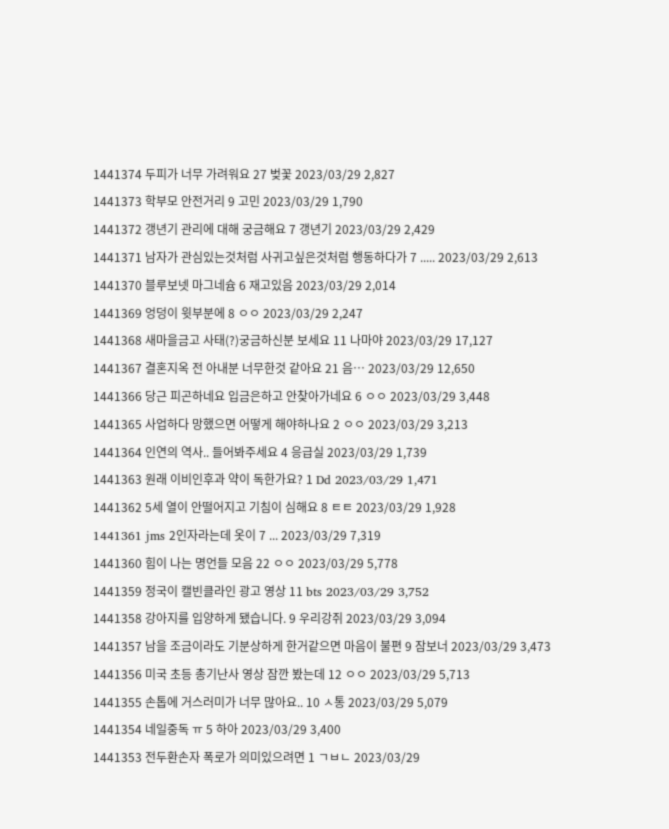1441374 두피가 너무 가려워요 27 벚꽃 2023/03/29 2,827
1441373 학부모 안전거리 9 고민 2023/03/29 1,790
1441372 갱년기 관리에 대해 궁금해요 7 갱년기 2023/03/29 2,429
1441371 남자가 관심있는것처럼 사귀고싶은것처럼 행동하다가 7 ..... 2023/03/29 2,613
1441370 블루보넷 마그네슘 6 재고있음 2023/03/29 2,014
1441369 엉덩이 윗부분에 8 ㅇㅇ 2023/03/29 2,247
1441368 새마을금고 사태(?)궁금하신분 보세요 11 나마야 2023/03/29 17,127
1441367 결혼지옥 전 아내분 너무한것 같아요 21 음… 2023/03/29 12,650
1441366 당근 피곤하네요 입금은하고 안찾아가네요 6 ㅇㅇ 2023/03/29 3,448
1441365 사업하다 망했으면 어떻게 해야하나요 2 ㅇㅇ 2023/03/29 3,213
1441364 인연의 역사.. 들어봐주세요 4 응급실 2023/03/29 1,739
1441363 원래 이비인후과 약이 독한가요? 1 Dd 2023/03/29 1,471
1441362 5세 열이 안떨어지고 기침이 심해요 8 ㅌㅌ 2023/03/29 1,928
1441361 jms 2인자라는데 옷이 7 ... 2023/03/29 7,319
1441360 힘이 나는 명언들 모음 22 ㅇㅇ 2023/03/29 5,778
1441359 정국이 캘빈클라인 광고 영상 11 bts 2023/03/29 3,752
1441358 강아지를 입양하게 됐습니다. 9 우리강쥐 2023/03/29 3,094
1441357 남을 조금이라도 기분상하게 한거같으면 마음이 불편 9 잠보너 2023/03/29 3,473
1441356 미국 초등 총기난사 영상 잠깐 봤는데 12 ㅇㅇ 2023/03/29 5,713
1441355 손톱에 거스러미가 너무 많아요.. 10 ㅅ통 2023/03/29 5,079
1441354 네일중독 ㅠ 5 하아 2023/03/29 3,400
1441353 전두환손자 폭로가 의미있으려면 1 ㄱㅂㄴ 2023/03/29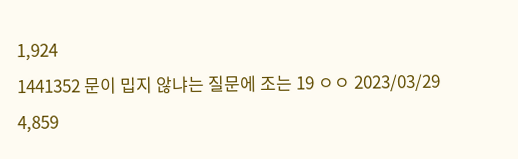1,924
1441352 문이 밉지 않냐는 질문에 조는 19 ㅇㅇ 2023/03/29 4,859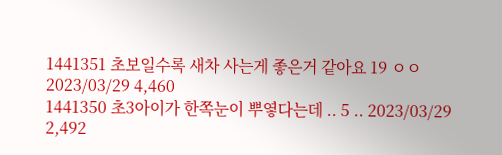1441351 초보일수록 새차 사는게 좋은거 같아요 19 ㅇㅇ 2023/03/29 4,460
1441350 초3아이가 한쪽눈이 뿌옇다는데 .. 5 .. 2023/03/29 2,492